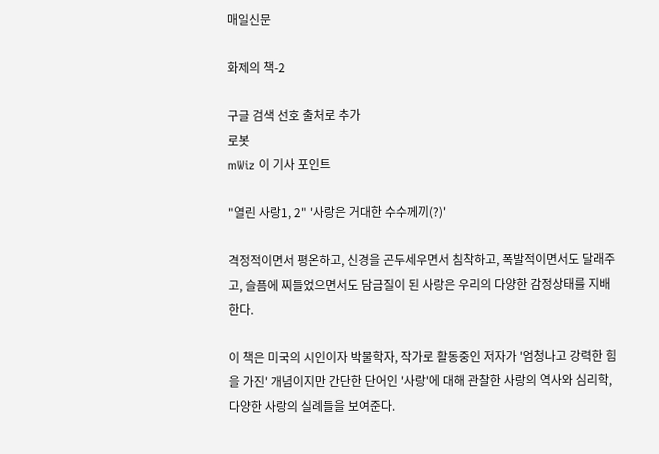매일신문

화제의 책-2

구글 검색 선호 출처로 추가
로봇
mWiz 이 기사 포인트

"열린 사랑1, 2" '사랑은 거대한 수수께끼(?)'

격정적이면서 평온하고, 신경을 곤두세우면서 침착하고, 폭발적이면서도 달래주고, 슬픔에 찌들었으면서도 담금질이 된 사랑은 우리의 다양한 감정상태를 지배한다.

이 책은 미국의 시인이자 박물학자, 작가로 활동중인 저자가 '엄청나고 강력한 힘을 가진' 개념이지만 간단한 단어인 '사랑'에 대해 관찰한 사랑의 역사와 심리학, 다양한 사랑의 실례들을 보여준다.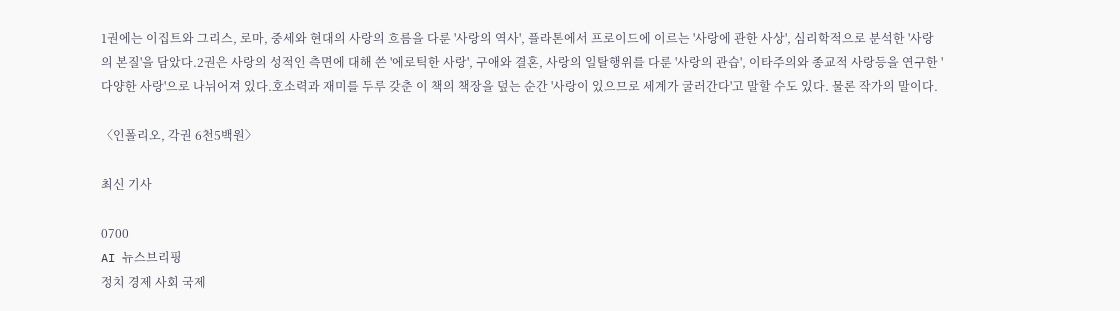1권에는 이집트와 그리스, 로마, 중세와 현대의 사랑의 흐름을 다룬 '사랑의 역사', 플라톤에서 프로이드에 이르는 '사랑에 관한 사상', 심리학적으로 분석한 '사랑의 본질'을 담았다.2권은 사랑의 성적인 측면에 대해 쓴 '에로틱한 사랑', 구애와 결혼, 사랑의 일탈행위를 다룬 '사랑의 관습', 이타주의와 종교적 사랑등을 연구한 '다양한 사랑'으로 나뉘어져 있다.호소력과 재미를 두루 갖춘 이 책의 책장을 덮는 순간 '사랑이 있으므로 세계가 굴러간다'고 말할 수도 있다. 물론 작가의 말이다.

〈인폴리오, 각권 6천5백원〉

최신 기사

0700
AI 뉴스브리핑
정치 경제 사회 국제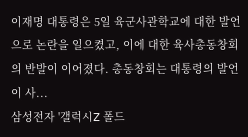이재명 대통령은 5일 육군사관학교에 대한 발언으로 논란을 일으켰고, 이에 대한 육사총동창회의 반발이 이어졌다. 총동창회는 대통령의 발언이 사...
삼성전자 '갤럭시Z 폴드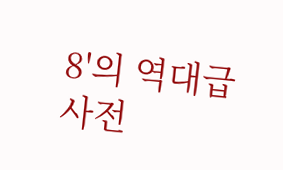8'의 역대급 사전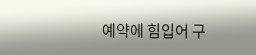예약에 힘입어 구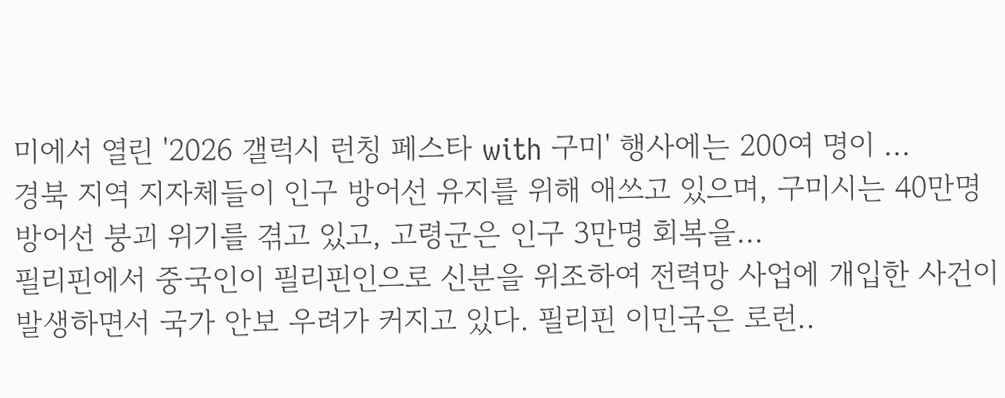미에서 열린 '2026 갤럭시 런칭 페스타 with 구미' 행사에는 200여 명이 ...
경북 지역 지자체들이 인구 방어선 유지를 위해 애쓰고 있으며, 구미시는 40만명 방어선 붕괴 위기를 겪고 있고, 고령군은 인구 3만명 회복을...
필리핀에서 중국인이 필리핀인으로 신분을 위조하여 전력망 사업에 개입한 사건이 발생하면서 국가 안보 우려가 커지고 있다. 필리핀 이민국은 로런..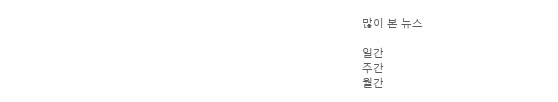많이 본 뉴스

일간
주간
월간